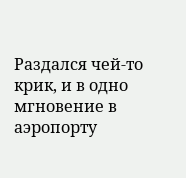Раздался чей-то крик, и в одно мгновение в аэропорту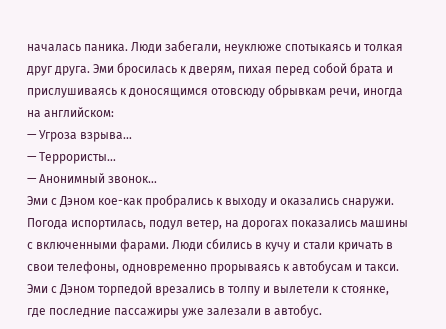началась паника. Люди забегали, неуклюже спотыкаясь и толкая друг друга. Эми бросилась к дверям, пихая перед собой брата и прислушиваясь к доносящимся отовсюду обрывкам речи, иногда на английском:
— Угроза взрыва…
— Террористы…
— Анонимный звонок…
Эми с Дэном кое-как пробрались к выходу и оказались снаружи. Погода испортилась, подул ветер, на дорогах показались машины с включенными фарами. Люди сбились в кучу и стали кричать в свои телефоны, одновременно прорываясь к автобусам и такси. Эми с Дэном торпедой врезались в толпу и вылетели к стоянке, где последние пассажиры уже залезали в автобус.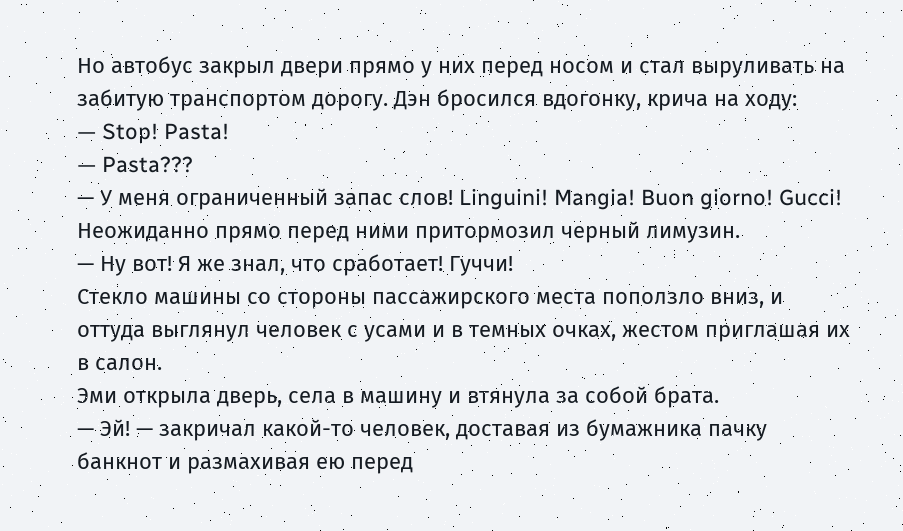Но автобус закрыл двери прямо у них перед носом и стал выруливать на забитую транспортом дорогу. Дэн бросился вдогонку, крича на ходу:
— Stop! Pasta!
— Pasta???
— У меня ограниченный запас слов! Linguini! Mangia! Buon giorno! Gucci!
Неожиданно прямо перед ними притормозил черный лимузин.
— Ну вот! Я же знал, что сработает! Гуччи!
Стекло машины со стороны пассажирского места поползло вниз, и оттуда выглянул человек с усами и в темных очках, жестом приглашая их в салон.
Эми открыла дверь, села в машину и втянула за собой брата.
— Эй! — закричал какой-то человек, доставая из бумажника пачку банкнот и размахивая ею перед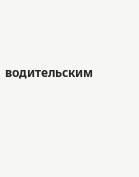водительским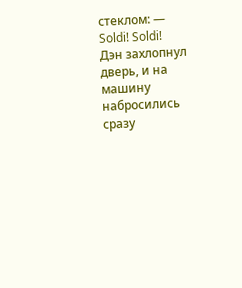стеклом: — Soldi! Soldi!
Дэн захлопнул дверь, и на машину набросились сразу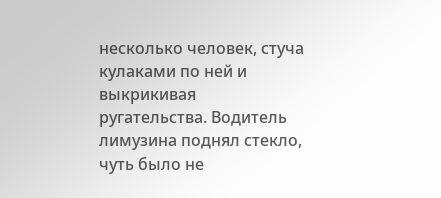несколько человек, стуча кулаками по ней и выкрикивая ругательства. Водитель лимузина поднял стекло, чуть было не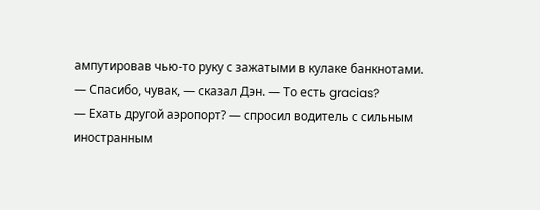ампутировав чью-то руку с зажатыми в кулаке банкнотами.
— Спасибо, чувак, — сказал Дэн. — То есть gracias?
— Ехать другой аэропорт? — спросил водитель с сильным иностранным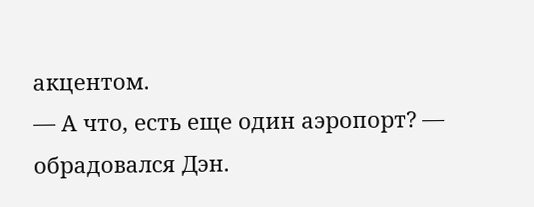акцентом.
— А что, есть еще один аэропорт? — обрадовался Дэн.